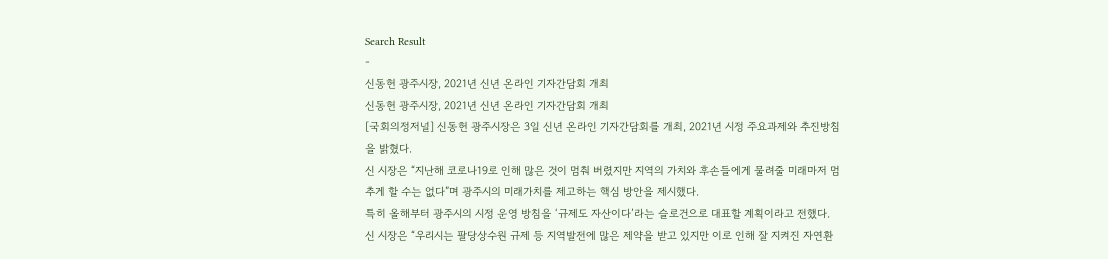Search Result
-
신동헌 광주시장, 2021년 신년 온라인 기자간담회 개최
신동헌 광주시장, 2021년 신년 온라인 기자간담회 개최
[국회의정저널] 신동헌 광주시장은 3일 신년 온라인 기자간담회를 개최, 2021년 시정 주요과제와 추진방침을 밝혔다.
신 시장은 “지난해 코로나19로 인해 많은 것이 멈춰 버렸지만 지역의 가치와 후손들에게 물려줄 미래마저 멈추게 할 수는 없다”며 광주시의 미래가치를 제고하는 핵심 방안을 제시했다.
특히 올해부터 광주시의 시정 운영 방침을 ‘규제도 자산이다’라는 슬로건으로 대표할 계획이라고 전했다.
신 시장은 “우리시는 팔당상수원 규제 등 지역발전에 많은 제약을 받고 있지만 이로 인해 잘 지켜진 자연환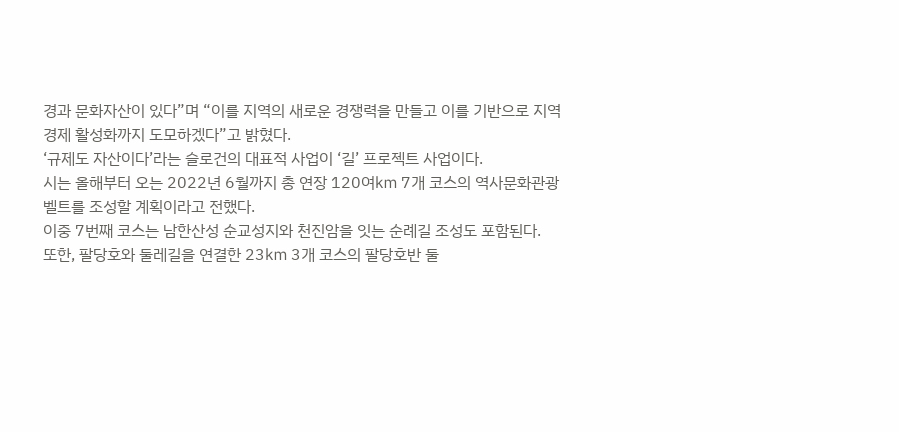경과 문화자산이 있다”며 “이를 지역의 새로운 경쟁력을 만들고 이를 기반으로 지역경제 활성화까지 도모하겠다”고 밝혔다.
‘규제도 자산이다’라는 슬로건의 대표적 사업이 ‘길’ 프로젝트 사업이다.
시는 올해부터 오는 2022년 6월까지 총 연장 120여㎞ 7개 코스의 역사문화관광벨트를 조성할 계획이라고 전했다.
이중 7번째 코스는 남한산성 순교성지와 천진암을 잇는 순례길 조성도 포함된다.
또한, 팔당호와 둘레길을 연결한 23㎞ 3개 코스의 팔당호반 둘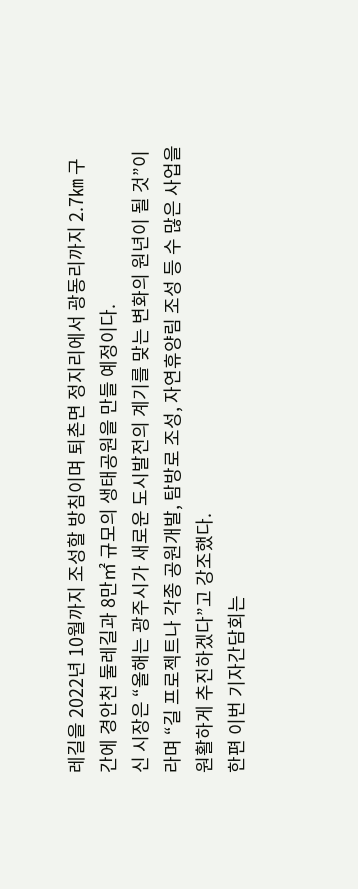레길을 2022년 10월까지 조성할 방침이며 퇴촌면 정지리에서 광동리까지 2.7㎞ 구간에 경안천 둘레길과 8만㎡ 규모의 생태공원을 만들 예정이다.
신 시장은 “올해는 광주시가 새로운 도시발전의 계기를 맞는 변화의 원년이 될 것”이라며 “길 프로젝트나 각종 공원개발, 탐방로 조성, 자연휴양림 조성 등 수 많은 사업을 원활하게 추진하겠다”고 강조했다.
한편 이번 기자간담회는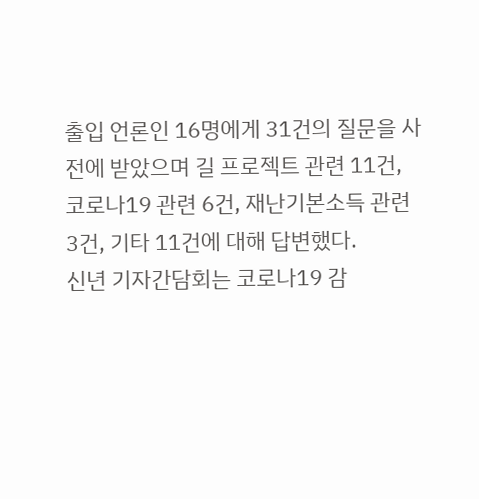출입 언론인 16명에게 31건의 질문을 사전에 받았으며 길 프로젝트 관련 11건, 코로나19 관련 6건, 재난기본소득 관련 3건, 기타 11건에 대해 답변했다.
신년 기자간담회는 코로나19 감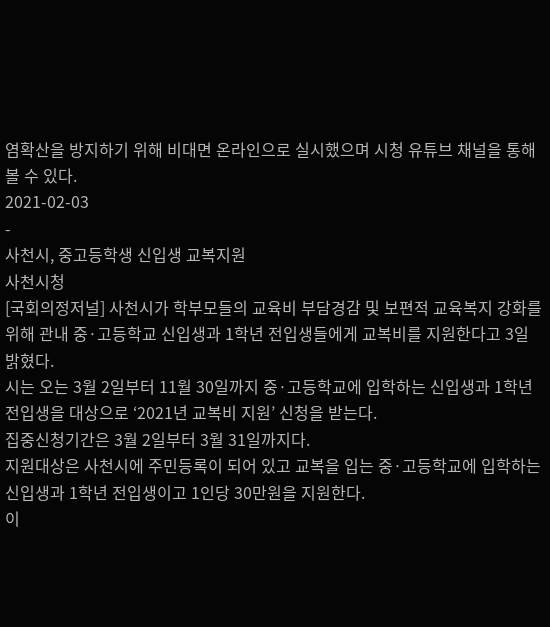염확산을 방지하기 위해 비대면 온라인으로 실시했으며 시청 유튜브 채널을 통해 볼 수 있다.
2021-02-03
-
사천시, 중고등학생 신입생 교복지원
사천시청
[국회의정저널] 사천시가 학부모들의 교육비 부담경감 및 보편적 교육복지 강화를 위해 관내 중·고등학교 신입생과 1학년 전입생들에게 교복비를 지원한다고 3일 밝혔다.
시는 오는 3월 2일부터 11월 30일까지 중·고등학교에 입학하는 신입생과 1학년 전입생을 대상으로 ‘2021년 교복비 지원’ 신청을 받는다.
집중신청기간은 3월 2일부터 3월 31일까지다.
지원대상은 사천시에 주민등록이 되어 있고 교복을 입는 중·고등학교에 입학하는 신입생과 1학년 전입생이고 1인당 30만원을 지원한다.
이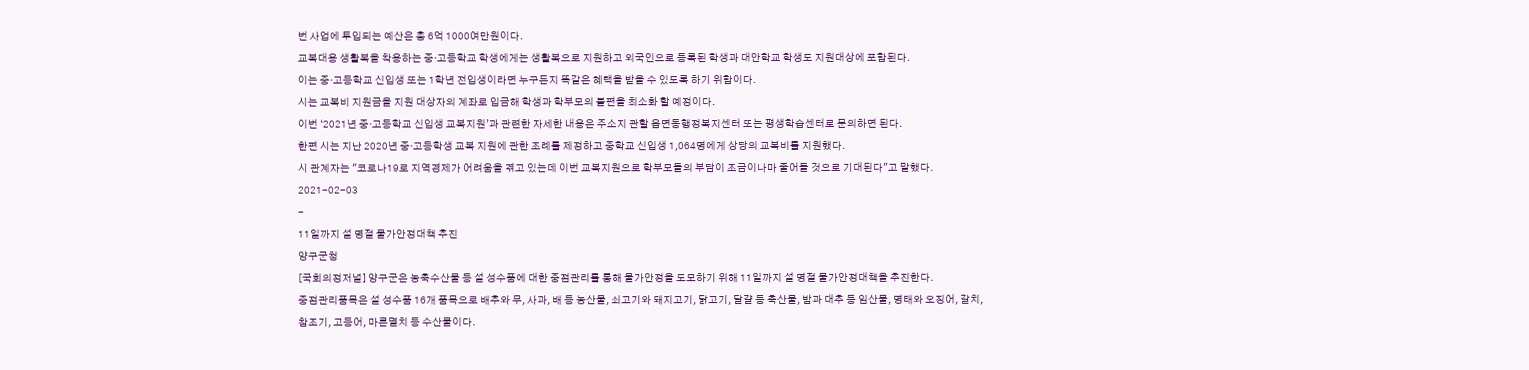번 사업에 투입되는 예산은 총 6억 1000여만원이다.
교복대용 생활복을 착용하는 중·고등학교 학생에게는 생활복으로 지원하고 외국인으로 등록된 학생과 대안학교 학생도 지원대상에 포함된다.
이는 중·고등학교 신입생 또는 1학년 전입생이라면 누구든지 똑같은 혜택을 받을 수 있도록 하기 위함이다.
시는 교복비 지원금을 지원 대상자의 계좌로 입금해 학생과 학부모의 불편을 최소화 할 예정이다.
이번 ‘2021년 중·고등학교 신입생 교복지원’과 관련한 자세한 내용은 주소지 관할 읍면동행정복지센터 또는 평생학습센터로 문의하면 된다.
한편 시는 지난 2020년 중·고등학생 교복 지원에 관한 조례를 제정하고 중학교 신입생 1,064명에게 상당의 교복비를 지원했다.
시 관계자는 "코로나19로 지역경제가 어려움을 겪고 있는데 이번 교복지원으로 학부모들의 부담이 조금이나마 줄어들 것으로 기대된다"고 말했다.
2021-02-03
-
11일까지 설 명절 물가안정대책 추진
양구군청
[국회의정저널] 양구군은 농축수산물 등 설 성수품에 대한 중점관리를 통해 물가안정을 도모하기 위해 11일까지 설 명절 물가안정대책을 추진한다.
중점관리품목은 설 성수품 16개 품목으로 배추와 무, 사과, 배 등 농산물, 쇠고기와 돼지고기, 닭고기, 달걀 등 축산물, 밤과 대추 등 임산물, 명태와 오징어, 갈치, 참조기, 고등어, 마른멸치 등 수산물이다.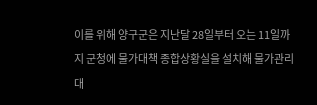이를 위해 양구군은 지난달 28일부터 오는 11일까지 군청에 물가대책 종합상황실을 설치해 물가관리대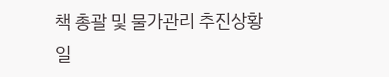책 총괄 및 물가관리 추진상황 일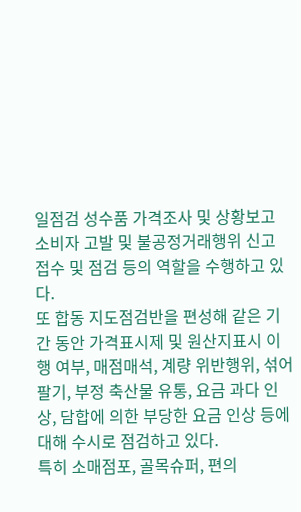일점검 성수품 가격조사 및 상황보고 소비자 고발 및 불공정거래행위 신고 접수 및 점검 등의 역할을 수행하고 있다.
또 합동 지도점검반을 편성해 같은 기간 동안 가격표시제 및 원산지표시 이행 여부, 매점매석, 계량 위반행위, 섞어 팔기, 부정 축산물 유통, 요금 과다 인상, 담합에 의한 부당한 요금 인상 등에 대해 수시로 점검하고 있다.
특히 소매점포, 골목슈퍼, 편의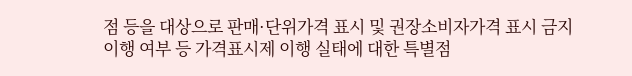점 등을 대상으로 판매·단위가격 표시 및 권장소비자가격 표시 금지 이행 여부 등 가격표시제 이행 실태에 대한 특별점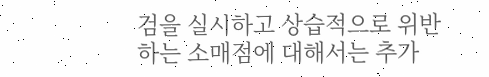검을 실시하고 상습적으로 위반하는 소매점에 대해서는 추가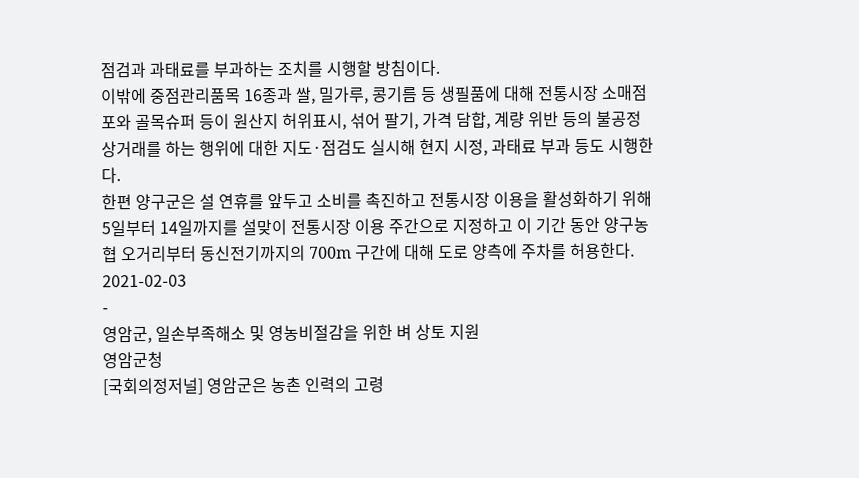점검과 과태료를 부과하는 조치를 시행할 방침이다.
이밖에 중점관리품목 16종과 쌀, 밀가루, 콩기름 등 생필품에 대해 전통시장 소매점포와 골목슈퍼 등이 원산지 허위표시, 섞어 팔기, 가격 담합, 계량 위반 등의 불공정 상거래를 하는 행위에 대한 지도·점검도 실시해 현지 시정, 과태료 부과 등도 시행한다.
한편 양구군은 설 연휴를 앞두고 소비를 촉진하고 전통시장 이용을 활성화하기 위해 5일부터 14일까지를 설맞이 전통시장 이용 주간으로 지정하고 이 기간 동안 양구농협 오거리부터 동신전기까지의 700m 구간에 대해 도로 양측에 주차를 허용한다.
2021-02-03
-
영암군, 일손부족해소 및 영농비절감을 위한 벼 상토 지원
영암군청
[국회의정저널] 영암군은 농촌 인력의 고령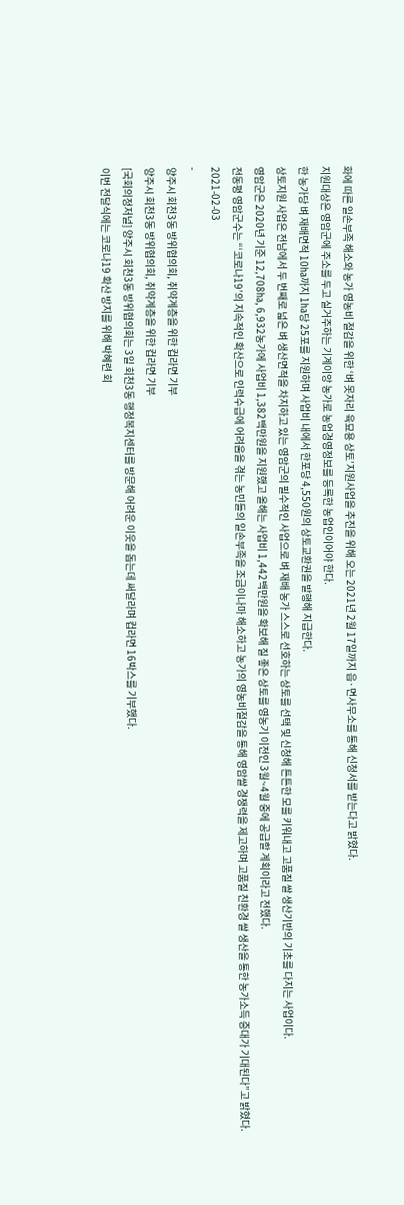화에 따른 일손부족 해소와 농가 영농비 절감을 위한 ‘벼 못자리 육묘용 상토’지원사업을 추진을 위해 오는 2021년 2월 17일까지 읍·면사무소를 통해 신청서를 받는다고 밝혔다.
지원대상은 영암군에 주소를 두고 실거주하는 기계이앙 농가로 농업경영정보를 등록한 농업인이어야 한다.
한 농가당 벼 재배면적 10㏊까지 1㏊당 25포를 지원하며 사업비 내에서 한포당 4,550원의 상토교환권을 발행해 지급한다.
상토지원 사업은 전남에서 두 번째로 넓은 벼 생산면적을 차지하고 있는 영암군의 필수적인 사업으로 벼 재배 농가 스스로 선호하는 상토를 선택 및 신청해 튼튼한 모를 키워내고 고품질 쌀 생산기반의 기초를 다지는 사업이다.
영암군은 2020년 기준 12,708㏊, 6,932농가에 사업비 1,382백만원을 지원했고 올해는 사업비 1,442백만원을 확보해 질 좋은 상토를 영농기 이전인 3월~4월 중에 공급할 계획이라고 전했다.
전동평 영암군수는 “‘코로나19’의 지속적인 확산으로 인력수급에 어려움을 겪는 농민들의 일손부족을 조금이나마 해소하고 농가의 영농비절감을 통해 영암쌀 경쟁력을 제고하며 고품질 친환경 쌀 생산을 통한 농가소득 증대가 기대된다”고 밝혔다.
2021-02-03
-
양주시 회천3동 방위협의회, 취약계층을 위한 컵라면 기부
양주시 회천3동 방위협의회, 취약계층을 위한 컵라면 기부
[국회의정저널] 양주시 회천3동 방위협의회는 3일 회천3동 행정복지센터를 방문해 어려운 이웃을 돕는데 써달라며 컵라면 16박스를 기부했다.
이번 전달식에는 코로나19 확산 방지를 위해 박혜련 회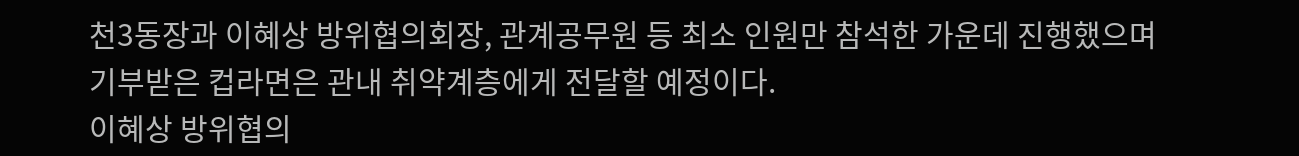천3동장과 이혜상 방위협의회장, 관계공무원 등 최소 인원만 참석한 가운데 진행했으며 기부받은 컵라면은 관내 취약계층에게 전달할 예정이다.
이혜상 방위협의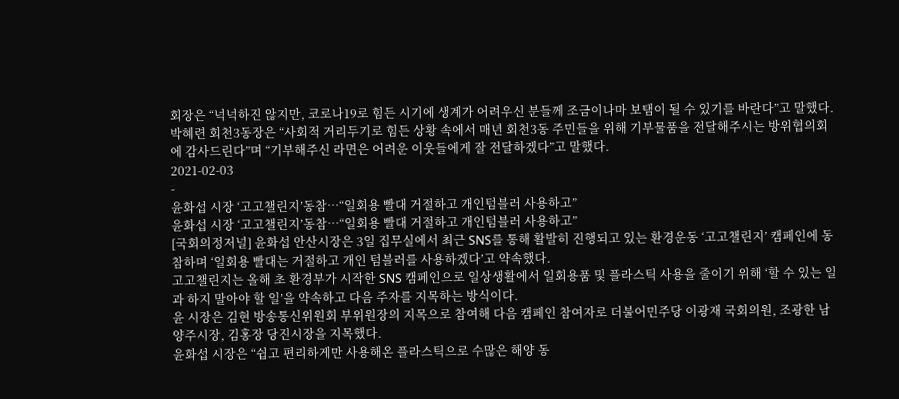회장은 “넉넉하진 않지만, 코로나19로 힘든 시기에 생계가 어려우신 분들께 조금이나마 보탬이 될 수 있기를 바란다”고 말했다.
박혜련 회천3동장은 “사회적 거리두기로 힘든 상황 속에서 매년 회천3동 주민들을 위해 기부물품을 전달해주시는 방위협의회에 감사드린다”며 “기부해주신 라면은 어려운 이웃들에게 잘 전달하겠다”고 말했다.
2021-02-03
-
윤화섭 시장 ‘고고챌린지’동참…“일회용 빨대 거절하고 개인텀블러 사용하고”
윤화섭 시장 ‘고고챌린지’동참…“일회용 빨대 거절하고 개인텀블러 사용하고”
[국회의정저널] 윤화섭 안산시장은 3일 집무실에서 최근 SNS를 통해 활발히 진행되고 있는 환경운동 ‘고고챌린지’ 캠페인에 동참하며 ‘일회용 빨대는 거절하고 개인 텀블러를 사용하겠다’고 약속했다.
고고챌린지는 올해 초 환경부가 시작한 SNS 캠페인으로 일상생활에서 일회용품 및 플라스틱 사용을 줄이기 위해 ‘할 수 있는 일과 하지 말아야 할 일’을 약속하고 다음 주자를 지목하는 방식이다.
윤 시장은 김현 방송통신위원회 부위원장의 지목으로 참여해 다음 캠페인 참여자로 더불어민주당 이광재 국회의원, 조광한 남양주시장, 김홍장 당진시장을 지목했다.
윤화섭 시장은 “쉽고 편리하게만 사용해온 플라스틱으로 수많은 해양 동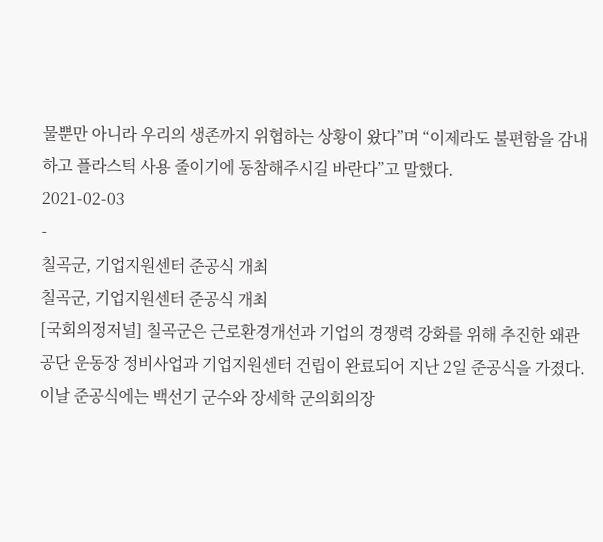물뿐만 아니라 우리의 생존까지 위협하는 상황이 왔다”며 “이제라도 불편함을 감내하고 플라스틱 사용 줄이기에 동참해주시길 바란다”고 말했다.
2021-02-03
-
칠곡군, 기업지원센터 준공식 개최
칠곡군, 기업지원센터 준공식 개최
[국회의정저널] 칠곡군은 근로환경개선과 기업의 경쟁력 강화를 위해 추진한 왜관공단 운동장 정비사업과 기업지원센터 건립이 완료되어 지난 2일 준공식을 가졌다.
이날 준공식에는 백선기 군수와 장세학 군의회의장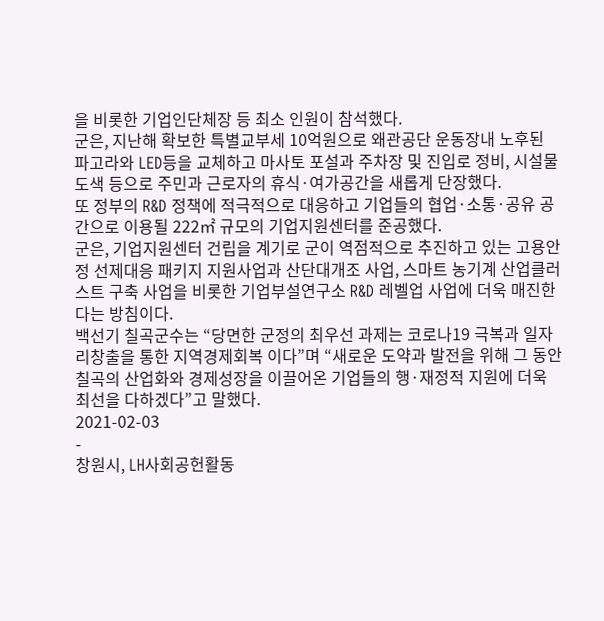을 비롯한 기업인단체장 등 최소 인원이 참석했다.
군은, 지난해 확보한 특별교부세 10억원으로 왜관공단 운동장내 노후된 파고라와 LED등을 교체하고 마사토 포설과 주차장 및 진입로 정비, 시설물 도색 등으로 주민과 근로자의 휴식·여가공간을 새롭게 단장했다.
또 정부의 R&D 정책에 적극적으로 대응하고 기업들의 협업·소통·공유 공간으로 이용될 222㎡ 규모의 기업지원센터를 준공했다.
군은, 기업지원센터 건립을 계기로 군이 역점적으로 추진하고 있는 고용안정 선제대응 패키지 지원사업과 산단대개조 사업, 스마트 농기계 산업클러스트 구축 사업을 비롯한 기업부설연구소 R&D 레벨업 사업에 더욱 매진한다는 방침이다.
백선기 칠곡군수는 “당면한 군정의 최우선 과제는 코로나19 극복과 일자리창출을 통한 지역경제회복 이다”며 “새로운 도약과 발전을 위해 그 동안 칠곡의 산업화와 경제성장을 이끌어온 기업들의 행·재정적 지원에 더욱 최선을 다하겠다”고 말했다.
2021-02-03
-
창원시, LH사회공헌활동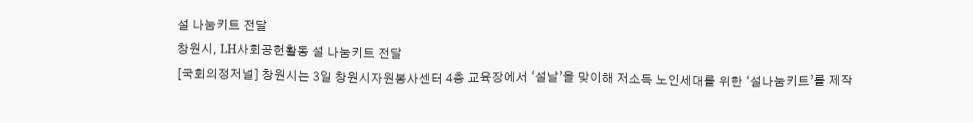설 나눔키트 전달
창원시, LH사회공헌활동 설 나눔키트 전달
[국회의정저널] 창원시는 3일 창원시자원봉사센터 4층 교육장에서 ‘설날’을 맞이해 저소득 노인세대를 위한 ‘설나눔키트’를 제작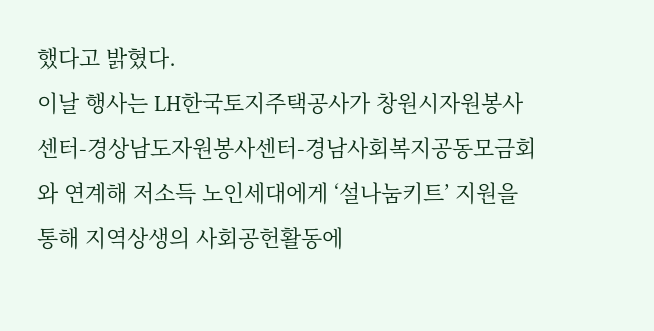했다고 밝혔다.
이날 행사는 LH한국토지주택공사가 창원시자원봉사센터-경상남도자원봉사센터-경남사회복지공동모금회와 연계해 저소득 노인세대에게 ‘설나눔키트’ 지원을 통해 지역상생의 사회공헌활동에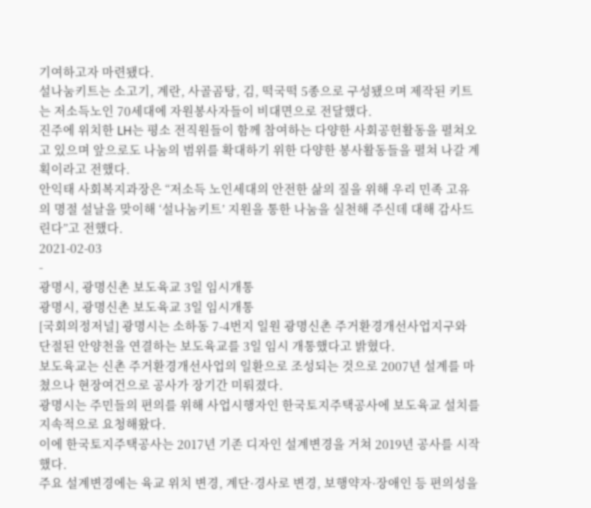기여하고자 마련됐다.
설나눔키트는 소고기, 계란, 사골곰탕, 김, 떡국떡 5종으로 구성됐으며 제작된 키트는 저소득노인 70세대에 자원봉사자들이 비대면으로 전달했다.
진주에 위치한 LH는 평소 전직원들이 함께 참여하는 다양한 사회공헌활동을 펼쳐오고 있으며 앞으로도 나눔의 범위를 확대하기 위한 다양한 봉사활동들을 펼쳐 나갈 계획이라고 전했다.
안익태 사회복지과장은 “저소득 노인세대의 안전한 삶의 질을 위해 우리 민족 고유의 명절 설날을 맞이해 ‘설나눔키트’ 지원을 통한 나눔을 실천해 주신데 대해 감사드린다”고 전했다.
2021-02-03
-
광명시, 광명신촌 보도육교 3일 임시개통
광명시, 광명신촌 보도육교 3일 임시개통
[국회의정저널] 광명시는 소하동 7-4번지 일원 광명신촌 주거환경개선사업지구와 단절된 안양천을 연결하는 보도육교를 3일 임시 개통했다고 밝혔다.
보도육교는 신촌 주거환경개선사업의 일환으로 조성되는 것으로 2007년 설계를 마쳤으나 현장여건으로 공사가 장기간 미뤄졌다.
광명시는 주민들의 편의를 위해 사업시행자인 한국토지주택공사에 보도육교 설치를 지속적으로 요청해왔다.
이에 한국토지주택공사는 2017년 기존 디자인 설계변경을 거쳐 2019년 공사를 시작했다.
주요 설계변경에는 육교 위치 변경, 계단·경사로 변경, 보행약자·장애인 등 편의성을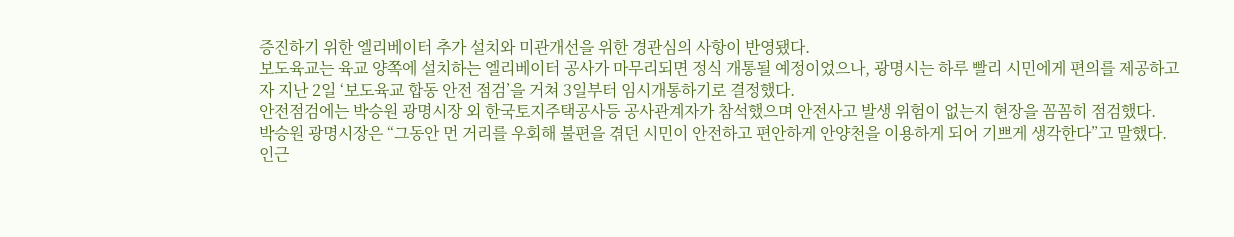증진하기 위한 엘리베이터 추가 설치와 미관개선을 위한 경관심의 사항이 반영됐다.
보도육교는 육교 양쪽에 설치하는 엘리베이터 공사가 마무리되면 정식 개통될 예정이었으나, 광명시는 하루 빨리 시민에게 편의를 제공하고자 지난 2일 ‘보도육교 합동 안전 점검’을 거쳐 3일부터 임시개통하기로 결정했다.
안전점검에는 박승원 광명시장 외 한국토지주택공사등 공사관계자가 참석했으며 안전사고 발생 위험이 없는지 현장을 꼼꼼히 점검했다.
박승원 광명시장은 “그동안 먼 거리를 우회해 불편을 겪던 시민이 안전하고 편안하게 안양천을 이용하게 되어 기쁘게 생각한다”고 말했다.
인근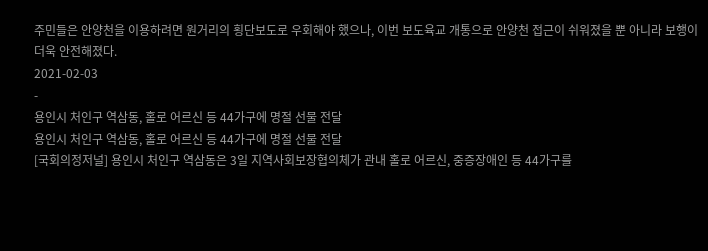주민들은 안양천을 이용하려면 원거리의 횡단보도로 우회해야 했으나, 이번 보도육교 개통으로 안양천 접근이 쉬워졌을 뿐 아니라 보행이 더욱 안전해졌다.
2021-02-03
-
용인시 처인구 역삼동, 홀로 어르신 등 44가구에 명절 선물 전달
용인시 처인구 역삼동, 홀로 어르신 등 44가구에 명절 선물 전달
[국회의정저널] 용인시 처인구 역삼동은 3일 지역사회보장협의체가 관내 홀로 어르신, 중증장애인 등 44가구를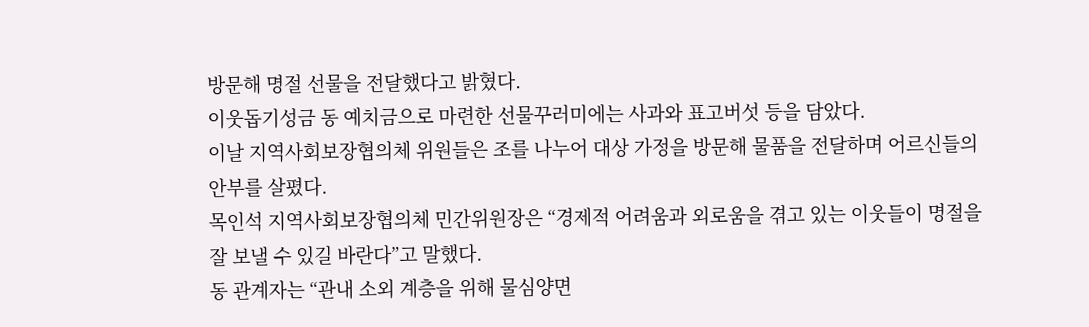방문해 명절 선물을 전달했다고 밝혔다.
이웃돕기성금 동 예치금으로 마련한 선물꾸러미에는 사과와 표고버섯 등을 담았다.
이날 지역사회보장협의체 위원들은 조를 나누어 대상 가정을 방문해 물품을 전달하며 어르신들의 안부를 살폈다.
목인석 지역사회보장협의체 민간위원장은 “경제적 어려움과 외로움을 겪고 있는 이웃들이 명절을 잘 보낼 수 있길 바란다”고 말했다.
동 관계자는 “관내 소외 계층을 위해 물심양면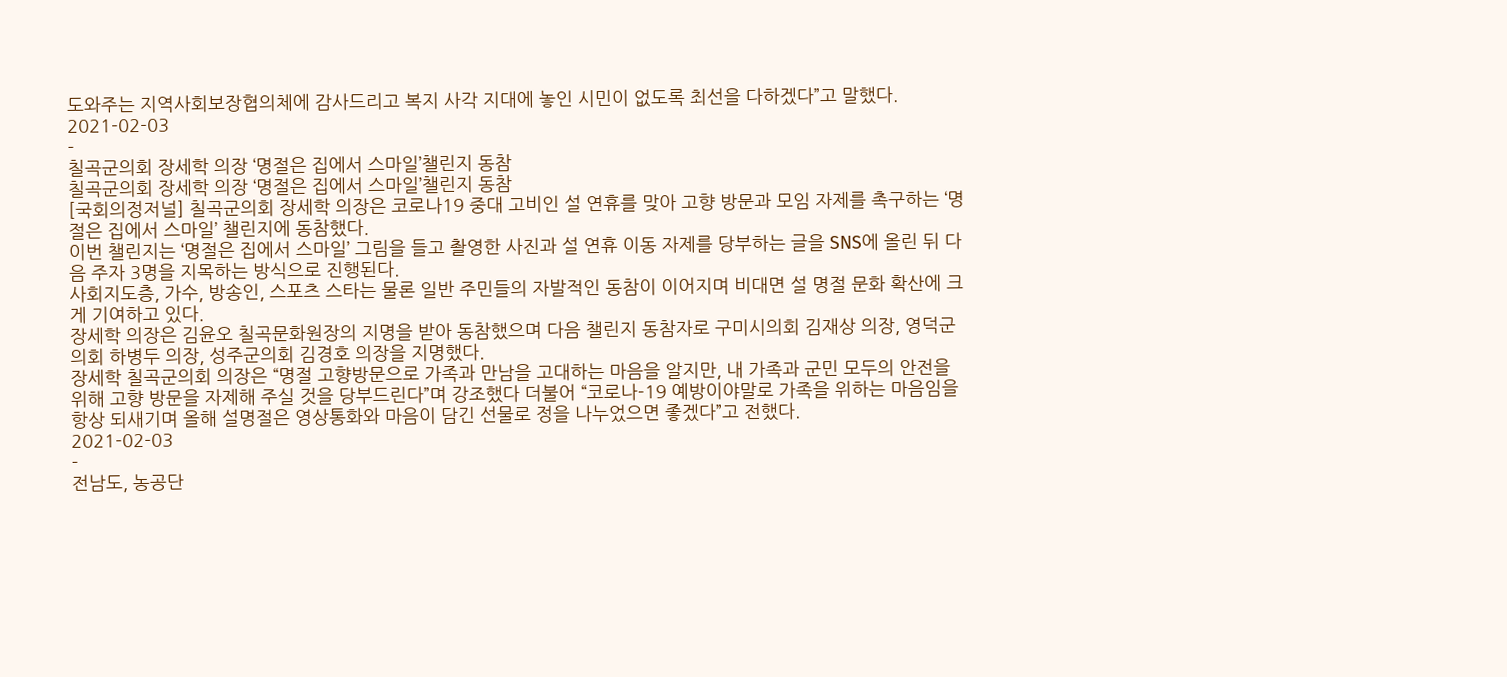도와주는 지역사회보장협의체에 감사드리고 복지 사각 지대에 놓인 시민이 없도록 최선을 다하겠다”고 말했다.
2021-02-03
-
칠곡군의회 장세학 의장 ‘명절은 집에서 스마일’챌린지 동참
칠곡군의회 장세학 의장 ‘명절은 집에서 스마일’챌린지 동참
[국회의정저널] 칠곡군의회 장세학 의장은 코로나19 중대 고비인 설 연휴를 맞아 고향 방문과 모임 자제를 촉구하는 ‘명절은 집에서 스마일’ 챌린지에 동참했다.
이번 챌린지는 ‘명절은 집에서 스마일’ 그림을 들고 촬영한 사진과 설 연휴 이동 자제를 당부하는 글을 SNS에 올린 뒤 다음 주자 3명을 지목하는 방식으로 진행된다.
사회지도층, 가수, 방송인, 스포츠 스타는 물론 일반 주민들의 자발적인 동참이 이어지며 비대면 설 명절 문화 확산에 크게 기여하고 있다.
장세학 의장은 김윤오 칠곡문화원장의 지명을 받아 동참했으며 다음 챌린지 동참자로 구미시의회 김재상 의장, 영덕군의회 하병두 의장, 성주군의회 김경호 의장을 지명했다.
장세학 칠곡군의회 의장은 “명절 고향방문으로 가족과 만남을 고대하는 마음을 알지만, 내 가족과 군민 모두의 안전을 위해 고향 방문을 자제해 주실 것을 당부드린다”며 강조했다 더불어 “코로나-19 예방이야말로 가족을 위하는 마음임을 항상 되새기며 올해 설명절은 영상통화와 마음이 담긴 선물로 정을 나누었으면 좋겠다”고 전했다.
2021-02-03
-
전남도, 농공단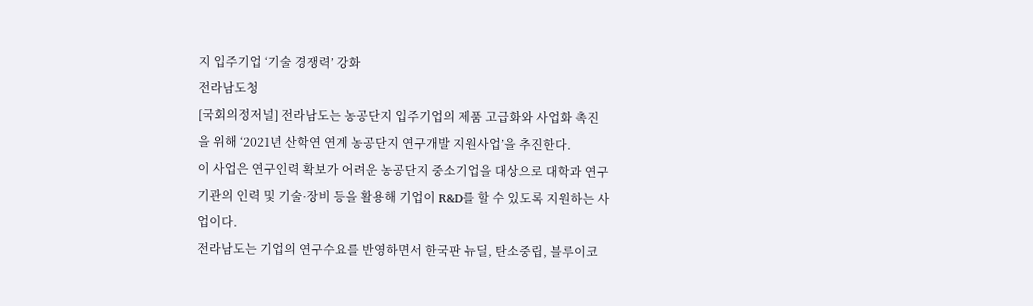지 입주기업 ‘기술 경쟁력’ 강화
전라남도청
[국회의정저널] 전라남도는 농공단지 입주기업의 제품 고급화와 사업화 촉진을 위해 ‘2021년 산학연 연계 농공단지 연구개발 지원사업’을 추진한다.
이 사업은 연구인력 확보가 어려운 농공단지 중소기업을 대상으로 대학과 연구기관의 인력 및 기술·장비 등을 활용해 기업이 R&D를 할 수 있도록 지원하는 사업이다.
전라남도는 기업의 연구수요를 반영하면서 한국판 뉴딜, 탄소중립, 블루이코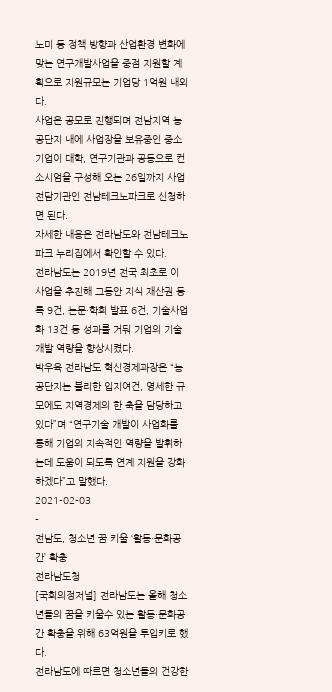노미 등 정책 방향과 산업환경 변화에 맞는 연구개발사업을 중점 지원할 계획으로 지원규모는 기업당 1억원 내외다.
사업은 공모로 진행되며 전남지역 농공단지 내에 사업장을 보유중인 중소기업이 대학, 연구기관과 공동으로 컨소시엄을 구성해 오는 26일까지 사업 전담기관인 전남테크노파크로 신청하면 된다.
자세한 내용은 전라남도와 전남테크노파크 누리집에서 확인할 수 있다.
전라남도는 2019년 전국 최초로 이 사업을 추진해 그동안 지식 재산권 등록 9건, 논문·학회 발표 6건, 기술사업화 13건 등 성과를 거둬 기업의 기술개발 역량을 향상시켰다.
박우육 전라남도 혁신경제과장은 “농공단지는 불리한 입지여건, 영세한 규모에도 지역경제의 한 축을 담당하고 있다”며 “연구기술 개발이 사업화를 통해 기업의 지속적인 역량을 발휘하는데 도움이 되도록 연계 지원을 강화하겠다”고 말했다.
2021-02-03
-
전남도, 청소년 꿈 키울 ‘활동·문화공간’ 확충
전라남도청
[국회의정저널] 전라남도는 올해 청소년들의 꿈을 키울수 있는 활동·문화공간 확충을 위해 63억원을 투입키로 했다.
전라남도에 따르면 청소년들의 건강한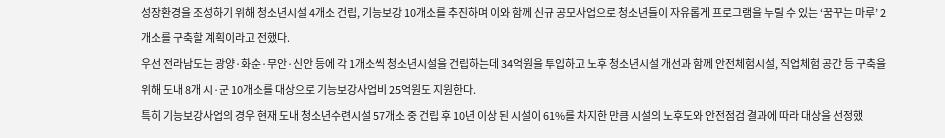성장환경을 조성하기 위해 청소년시설 4개소 건립, 기능보강 10개소를 추진하며 이와 함께 신규 공모사업으로 청소년들이 자유롭게 프로그램을 누릴 수 있는 ‘꿈꾸는 마루’ 2개소를 구축할 계획이라고 전했다.
우선 전라남도는 광양·화순·무안·신안 등에 각 1개소씩 청소년시설을 건립하는데 34억원을 투입하고 노후 청소년시설 개선과 함께 안전체험시설, 직업체험 공간 등 구축을 위해 도내 8개 시·군 10개소를 대상으로 기능보강사업비 25억원도 지원한다.
특히 기능보강사업의 경우 현재 도내 청소년수련시설 57개소 중 건립 후 10년 이상 된 시설이 61%를 차지한 만큼 시설의 노후도와 안전점검 결과에 따라 대상을 선정했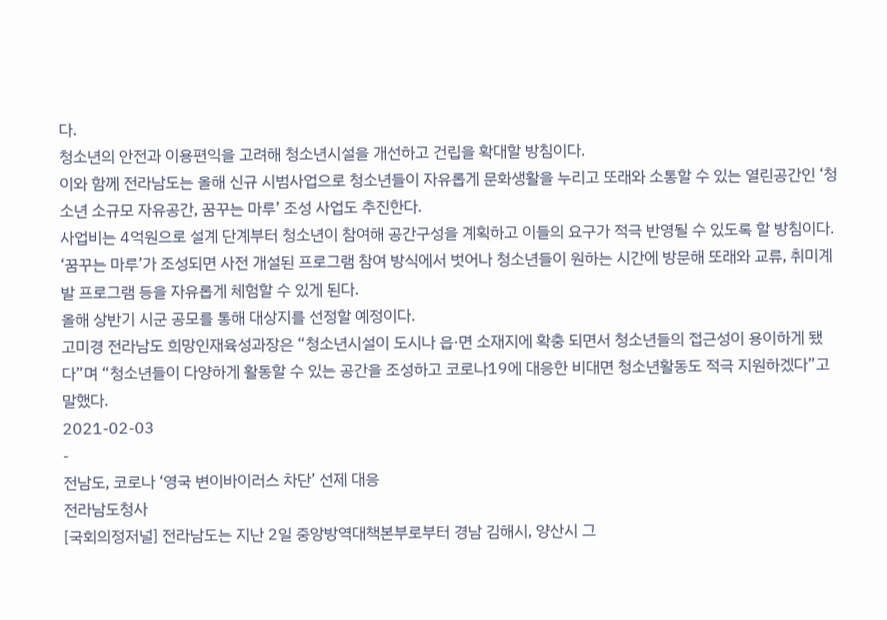다.
청소년의 안전과 이용편익을 고려해 청소년시설을 개선하고 건립을 확대할 방침이다.
이와 함께 전라남도는 올해 신규 시범사업으로 청소년들이 자유롭게 문화생활을 누리고 또래와 소통할 수 있는 열린공간인 ‘청소년 소규모 자유공간, 꿈꾸는 마루’ 조성 사업도 추진한다.
사업비는 4억원으로 설계 단계부터 청소년이 참여해 공간구성을 계획하고 이들의 요구가 적극 반영될 수 있도록 할 방침이다.
‘꿈꾸는 마루’가 조성되면 사전 개설된 프로그램 참여 방식에서 벗어나 청소년들이 원하는 시간에 방문해 또래와 교류, 취미계발 프로그램 등을 자유롭게 체험할 수 있게 된다.
올해 상반기 시군 공모를 통해 대상지를 선정할 예정이다.
고미경 전라남도 희망인재육성과장은 “청소년시설이 도시나 읍·면 소재지에 확충 되면서 청소년들의 접근성이 용이하게 됐다”며 “청소년들이 다양하게 활동할 수 있는 공간을 조성하고 코로나19에 대응한 비대면 청소년활동도 적극 지원하겠다”고 말했다.
2021-02-03
-
전남도, 코로나 ‘영국 변이바이러스 차단’ 선제 대응
전라남도청사
[국회의정저널] 전라남도는 지난 2일 중앙방역대책본부로부터 경남 김해시, 양산시 그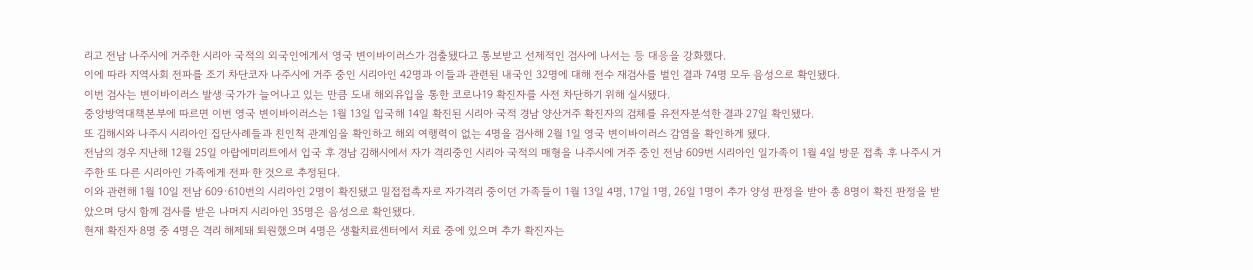리고 전남 나주시에 거주한 시리아 국적의 외국인에게서 영국 변이바이러스가 검출됐다고 통보받고 선제적인 검사에 나서는 등 대응을 강화했다.
이에 따라 지역사회 전파를 조기 차단코자 나주시에 거주 중인 시리아인 42명과 이들과 관련된 내국인 32명에 대해 전수 재검사를 벌인 결과 74명 모두 음성으로 확인됐다.
이번 검사는 변이바이러스 발생 국가가 늘어나고 있는 만큼 도내 해외유입을 통한 코로나19 확진자를 사전 차단하기 위해 실시됐다.
중앙방역대책본부에 따르면 이번 영국 변이바이러스는 1월 13일 입국해 14일 확진된 시리아 국적 경남 양산거주 확진자의 검체를 유전자분석한 결과 27일 확인됐다.
또 김해시와 나주시 시리아인 집단사례들과 친인척 관계임을 확인하고 해외 여행력이 없는 4명을 검사해 2월 1일 영국 변이바이러스 감염을 확인하게 됐다.
전남의 경우 지난해 12월 25일 아랍에미리트에서 입국 후 경남 김해시에서 자가 격리중인 시리아 국적의 매형을 나주시에 거주 중인 전남 609번 시리아인 일가족이 1월 4일 방문 접촉 후 나주시 거주한 또 다른 시리아인 가족에게 전파 한 것으로 추정된다.
이와 관련해 1월 10일 전남 609·610번의 시리아인 2명이 확진됐고 밀접접촉자로 자가격리 중이던 가족들이 1월 13일 4명, 17일 1명, 26일 1명이 추가 양성 판정을 받아 총 8명이 확진 판정을 받았으며 당시 함께 검사를 받은 나머지 시리아인 35명은 음성으로 확인됐다.
현재 확진자 8명 중 4명은 격리 해제돼 퇴원했으며 4명은 생활치료센터에서 치료 중에 있으며 추가 확진자는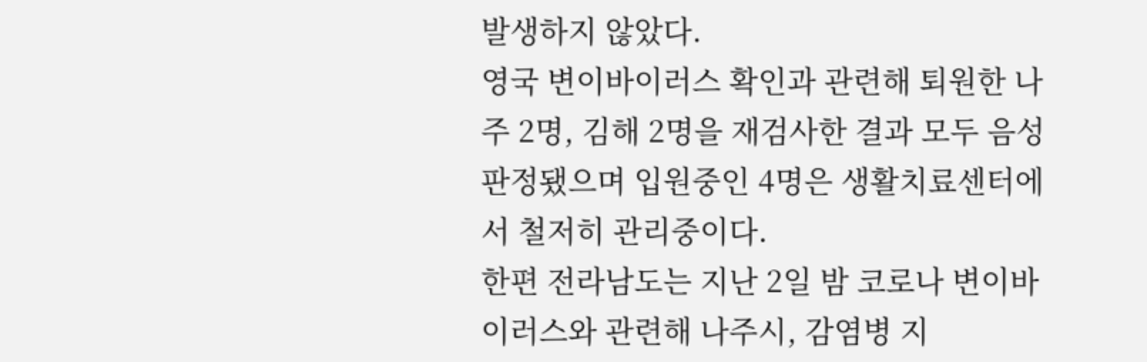발생하지 않았다.
영국 변이바이러스 확인과 관련해 퇴원한 나주 2명, 김해 2명을 재검사한 결과 모두 음성 판정됐으며 입원중인 4명은 생활치료센터에서 철저히 관리중이다.
한편 전라남도는 지난 2일 밤 코로나 변이바이러스와 관련해 나주시, 감염병 지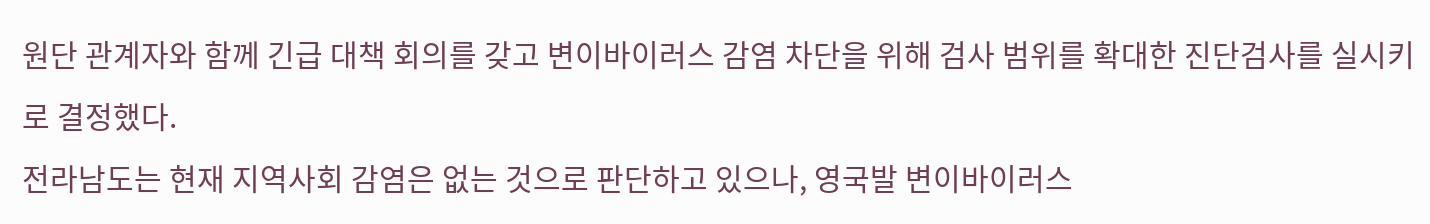원단 관계자와 함께 긴급 대책 회의를 갖고 변이바이러스 감염 차단을 위해 검사 범위를 확대한 진단검사를 실시키로 결정했다.
전라남도는 현재 지역사회 감염은 없는 것으로 판단하고 있으나, 영국발 변이바이러스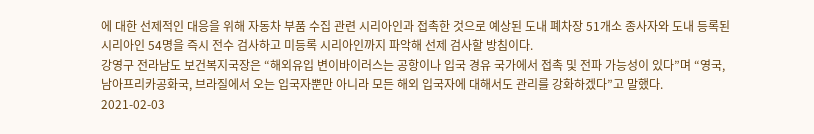에 대한 선제적인 대응을 위해 자동차 부품 수집 관련 시리아인과 접촉한 것으로 예상된 도내 폐차장 51개소 종사자와 도내 등록된 시리아인 54명을 즉시 전수 검사하고 미등록 시리아인까지 파악해 선제 검사할 방침이다.
강영구 전라남도 보건복지국장은 “해외유입 변이바이러스는 공항이나 입국 경유 국가에서 접촉 및 전파 가능성이 있다”며 “영국, 남아프리카공화국, 브라질에서 오는 입국자뿐만 아니라 모든 해외 입국자에 대해서도 관리를 강화하겠다”고 말했다.
2021-02-03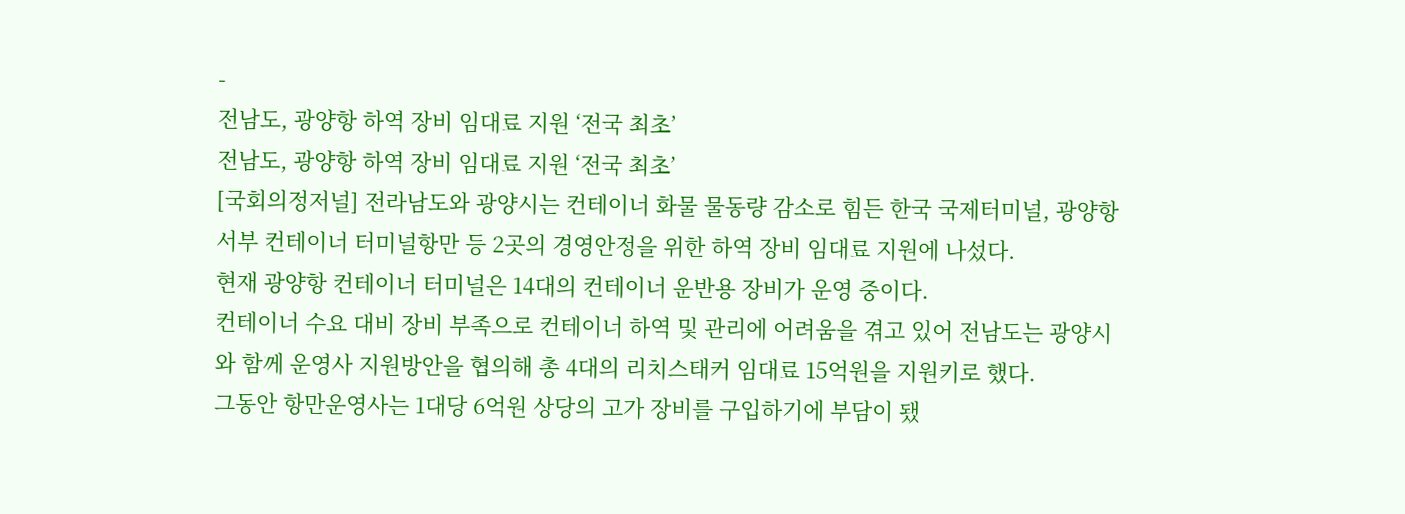-
전남도, 광양항 하역 장비 임대료 지원 ‘전국 최초’
전남도, 광양항 하역 장비 임대료 지원 ‘전국 최초’
[국회의정저널] 전라남도와 광양시는 컨테이너 화물 물동량 감소로 힘든 한국 국제터미널, 광양항 서부 컨테이너 터미널항만 등 2곳의 경영안정을 위한 하역 장비 임대료 지원에 나섰다.
현재 광양항 컨테이너 터미널은 14대의 컨테이너 운반용 장비가 운영 중이다.
컨테이너 수요 대비 장비 부족으로 컨테이너 하역 및 관리에 어려움을 겪고 있어 전남도는 광양시와 함께 운영사 지원방안을 협의해 총 4대의 리치스태커 임대료 15억원을 지원키로 했다.
그동안 항만운영사는 1대당 6억원 상당의 고가 장비를 구입하기에 부담이 됐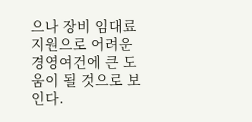으나 장비 임대료 지원으로 어려운 경영여건에 큰 도움이 될 것으로 보인다.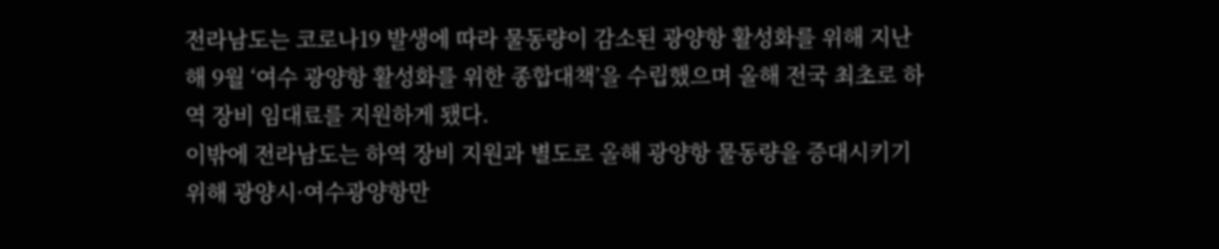전라남도는 코로나19 발생에 따라 물동량이 감소된 광양항 활성화를 위해 지난해 9월 ‘여수 광양항 활성화를 위한 종합대책’을 수립했으며 올해 전국 최초로 하역 장비 임대료를 지원하게 됐다.
이밖에 전라남도는 하역 장비 지원과 별도로 올해 광양항 물동량을 증대시키기 위해 광양시·여수광양항만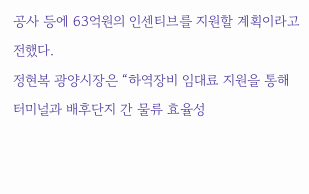공사 등에 63억원의 인센티브를 지원할 계획이라고 전했다.
정현복 광양시장은 “하역장비 임대료 지원을 통해 터미널과 배후단지 간 물류 효율성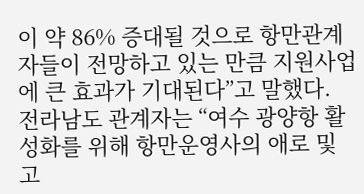이 약 86% 증대될 것으로 항만관계자들이 전망하고 있는 만큼 지원사업에 큰 효과가 기대된다”고 말했다.
전라남도 관계자는 “여수 광양항 활성화를 위해 항만운영사의 애로 및 고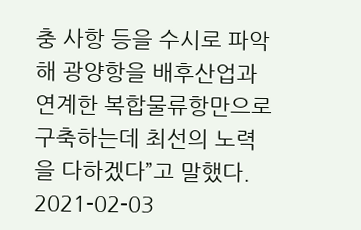충 사항 등을 수시로 파악해 광양항을 배후산업과 연계한 복합물류항만으로 구축하는데 최선의 노력을 다하겠다”고 말했다.
2021-02-03